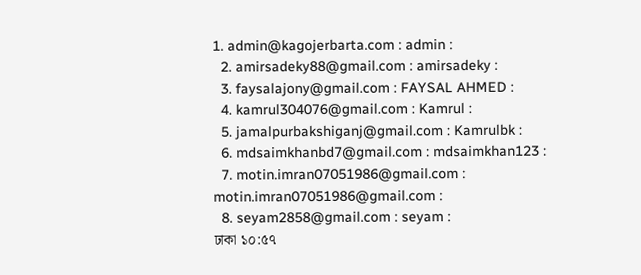1. admin@kagojerbarta.com : admin :
  2. amirsadeky88@gmail.com : amirsadeky :
  3. faysalajony@gmail.com : FAYSAL AHMED :
  4. kamrul304076@gmail.com : Kamrul :
  5. jamalpurbakshiganj@gmail.com : Kamrulbk :
  6. mdsaimkhanbd7@gmail.com : mdsaimkhan123 :
  7. motin.imran07051986@gmail.com : motin.imran07051986@gmail.com :
  8. seyam2858@gmail.com : seyam :
ঢাকা ১০:৫৭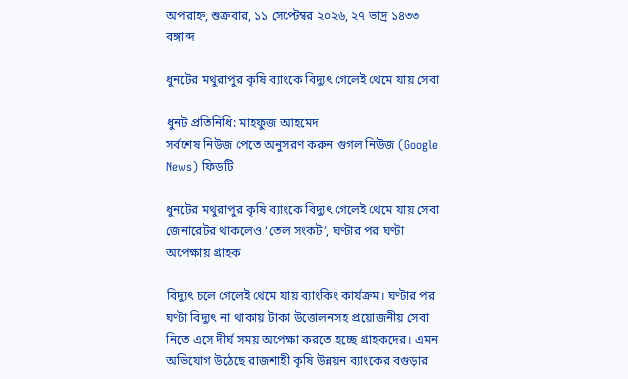অপরাহ্ন, শুক্রবার, ১১ সেপ্টেম্বর ২০২৬, ২৭ ভাদ্র ১৪৩৩ বঙ্গাব্দ

ধুনটের মথুরাপুর কৃষি ব্যাংকে বিদ্যুৎ গেলেই থেমে যায় সেবা

ধুনট প্রতিনিধি: মাহফুজ আহমেদ
সর্বশেষ নিউজ পেতে অনুসরণ করুন গুগল নিউজ (Google News) ফিডটি

ধুনটের মথুরাপুর কৃষি ব্যাংকে বিদ্যুৎ গেলেই থেমে যায় সেবা
জেনারেটর থাকলেও ‘তেল সংকট’, ঘণ্টার পর ঘণ্টা অপেক্ষায় গ্রাহক

বিদ্যুৎ চলে গেলেই থেমে যায় ব্যাংকিং কার্যক্রম। ঘণ্টার পর ঘণ্টা বিদ্যুৎ না থাকায় টাকা উত্তোলনসহ প্রয়োজনীয় সেবা নিতে এসে দীর্ঘ সময় অপেক্ষা করতে হচ্ছে গ্রাহকদের। এমন অভিযোগ উঠেছে রাজশাহী কৃষি উন্নয়ন ব্যাংকের বগুড়ার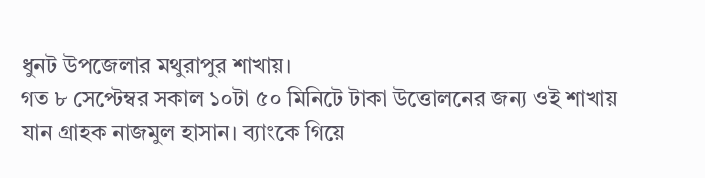ধুনট উপজেলার মথুরাপুর শাখায়।
গত ৮ সেপ্টেম্বর সকাল ১০টা ৫০ মিনিটে টাকা উত্তোলনের জন্য ওই শাখায় যান গ্রাহক নাজমুল হাসান। ব্যাংকে গিয়ে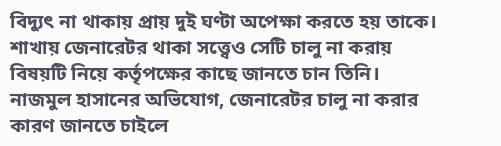বিদ্যুৎ না থাকায় প্রায় দুই ঘণ্টা অপেক্ষা করতে হয় তাকে। শাখায় জেনারেটর থাকা সত্ত্বেও সেটি চালু না করায় বিষয়টি নিয়ে কর্তৃপক্ষের কাছে জানতে চান তিনি।
নাজমুল হাসানের অভিযোগ, জেনারেটর চালু না করার কারণ জানতে চাইলে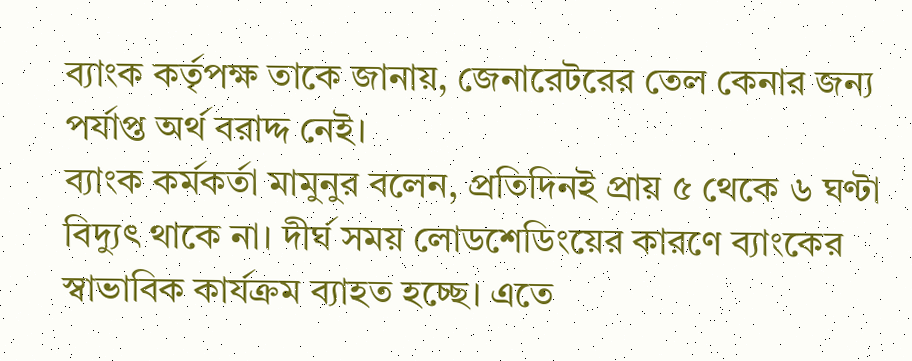ব্যাংক কর্তৃপক্ষ তাকে জানায়, জেনারেটরের তেল কেনার জন্য পর্যাপ্ত অর্থ বরাদ্দ নেই।
ব্যাংক কর্মকর্তা মামুনুর বলেন, প্রতিদিনই প্রায় ৫ থেকে ৬ ঘণ্টা বিদ্যুৎ থাকে না। দীর্ঘ সময় লোডশেডিংয়ের কারণে ব্যাংকের স্বাভাবিক কার্যক্রম ব্যাহত হচ্ছে। এতে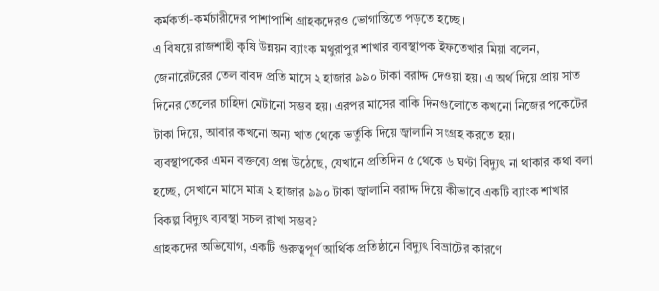কর্মকর্তা-কর্মচারীদের পাশাপাশি গ্রাহকদেরও ভোগান্তিতে পড়তে হচ্ছে।
এ বিষয়ে রাজশাহী কৃষি উন্নয়ন ব্যাংক মথুরাপুর শাখার ব্যবস্থাপক ইফতেখার মিয়া বলেন, জেনারেটরের তেল বাবদ প্রতি মাসে ২ হাজার ৯৯০ টাকা বরাদ্দ দেওয়া হয়। এ অর্থ দিয়ে প্রায় সাত দিনের তেলের চাহিদা মেটানো সম্ভব হয়। এরপর মাসের বাকি দিনগুলোতে কখনো নিজের পকেটের টাকা দিয়ে, আবার কখনো অন্য খাত থেকে ভর্তুকি দিয়ে জ্বালানি সংগ্রহ করতে হয়।
ব্যবস্থাপকের এমন বক্তব্যে প্রশ্ন উঠেছে, যেখানে প্রতিদিন ৫ থেকে ৬ ঘণ্টা বিদ্যুৎ না থাকার কথা বলা হচ্ছে, সেখানে মাসে মাত্র ২ হাজার ৯৯০ টাকা জ্বালানি বরাদ্দ দিয়ে কীভাবে একটি ব্যাংক শাখার বিকল্প বিদ্যুৎ ব্যবস্থা সচল রাখা সম্ভব?
গ্রাহকদের অভিযোগ, একটি গুরুত্বপূর্ণ আর্থিক প্রতিষ্ঠানে বিদ্যুৎ বিভ্রাটের কারণে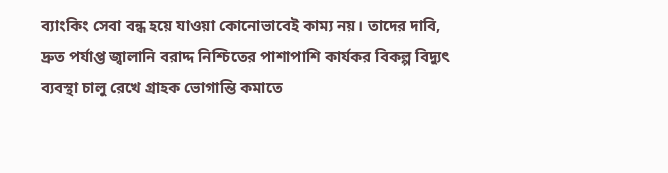ব্যাংকিং সেবা বন্ধ হয়ে যাওয়া কোনোভাবেই কাম্য নয়। তাদের দাবি, দ্রুত পর্যাপ্ত জ্বালানি বরাদ্দ নিশ্চিতের পাশাপাশি কার্যকর বিকল্প বিদ্যুৎ ব্যবস্থা চালু রেখে গ্রাহক ভোগান্তি কমাতে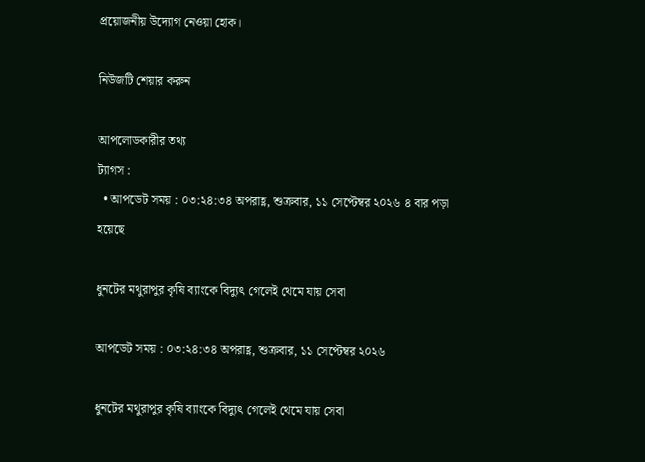প্রয়োজনীয় উদ্যোগ নেওয়া হোক।

নিউজটি শেয়ার করুন

আপলোডকারীর তথ্য
ট্যাগস :
  • আপডেট সময় : ০৩:২৪:৩৪ অপরাহ্ণ, শুক্রবার, ১১ সেপ্টেম্বর ২০২৬ ৪ বার পড়া হয়েছে

ধুনটের মথুরাপুর কৃষি ব্যাংকে বিদ্যুৎ গেলেই থেমে যায় সেবা

আপডেট সময় : ০৩:২৪:৩৪ অপরাহ্ণ, শুক্রবার, ১১ সেপ্টেম্বর ২০২৬

ধুনটের মথুরাপুর কৃষি ব্যাংকে বিদ্যুৎ গেলেই থেমে যায় সেবা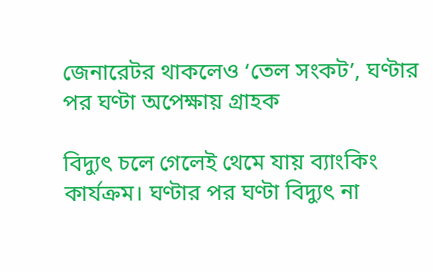জেনারেটর থাকলেও ‘তেল সংকট’, ঘণ্টার পর ঘণ্টা অপেক্ষায় গ্রাহক

বিদ্যুৎ চলে গেলেই থেমে যায় ব্যাংকিং কার্যক্রম। ঘণ্টার পর ঘণ্টা বিদ্যুৎ না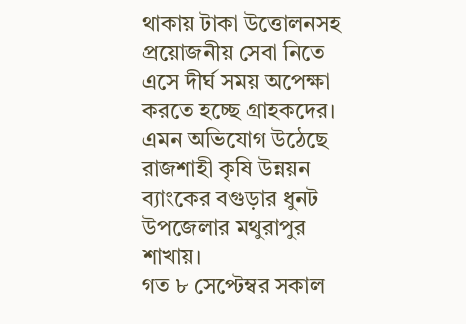থাকায় টাকা উত্তোলনসহ প্রয়োজনীয় সেবা নিতে এসে দীর্ঘ সময় অপেক্ষা করতে হচ্ছে গ্রাহকদের। এমন অভিযোগ উঠেছে রাজশাহী কৃষি উন্নয়ন ব্যাংকের বগুড়ার ধুনট উপজেলার মথুরাপুর শাখায়।
গত ৮ সেপ্টেম্বর সকাল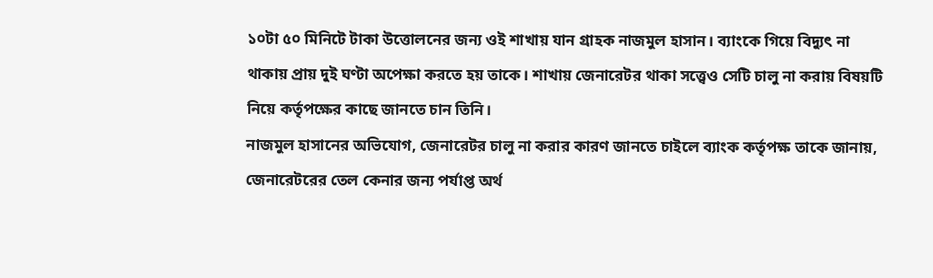১০টা ৫০ মিনিটে টাকা উত্তোলনের জন্য ওই শাখায় যান গ্রাহক নাজমুল হাসান। ব্যাংকে গিয়ে বিদ্যুৎ না থাকায় প্রায় দুই ঘণ্টা অপেক্ষা করতে হয় তাকে। শাখায় জেনারেটর থাকা সত্ত্বেও সেটি চালু না করায় বিষয়টি নিয়ে কর্তৃপক্ষের কাছে জানতে চান তিনি।
নাজমুল হাসানের অভিযোগ, জেনারেটর চালু না করার কারণ জানতে চাইলে ব্যাংক কর্তৃপক্ষ তাকে জানায়, জেনারেটরের তেল কেনার জন্য পর্যাপ্ত অর্থ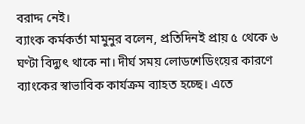বরাদ্দ নেই।
ব্যাংক কর্মকর্তা মামুনুর বলেন, প্রতিদিনই প্রায় ৫ থেকে ৬ ঘণ্টা বিদ্যুৎ থাকে না। দীর্ঘ সময় লোডশেডিংয়ের কারণে ব্যাংকের স্বাভাবিক কার্যক্রম ব্যাহত হচ্ছে। এতে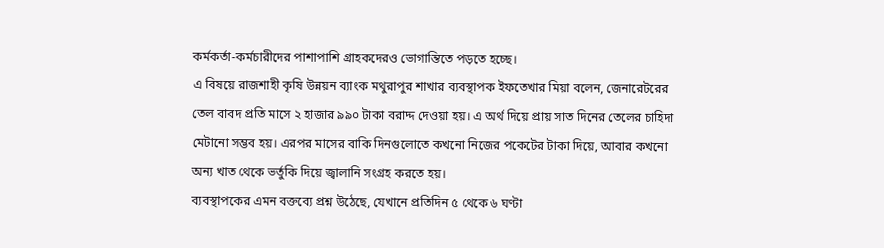কর্মকর্তা-কর্মচারীদের পাশাপাশি গ্রাহকদেরও ভোগান্তিতে পড়তে হচ্ছে।
এ বিষয়ে রাজশাহী কৃষি উন্নয়ন ব্যাংক মথুরাপুর শাখার ব্যবস্থাপক ইফতেখার মিয়া বলেন, জেনারেটরের তেল বাবদ প্রতি মাসে ২ হাজার ৯৯০ টাকা বরাদ্দ দেওয়া হয়। এ অর্থ দিয়ে প্রায় সাত দিনের তেলের চাহিদা মেটানো সম্ভব হয়। এরপর মাসের বাকি দিনগুলোতে কখনো নিজের পকেটের টাকা দিয়ে, আবার কখনো অন্য খাত থেকে ভর্তুকি দিয়ে জ্বালানি সংগ্রহ করতে হয়।
ব্যবস্থাপকের এমন বক্তব্যে প্রশ্ন উঠেছে, যেখানে প্রতিদিন ৫ থেকে ৬ ঘণ্টা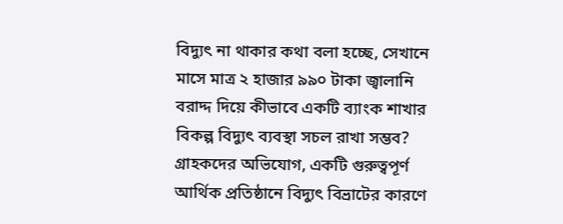বিদ্যুৎ না থাকার কথা বলা হচ্ছে, সেখানে মাসে মাত্র ২ হাজার ৯৯০ টাকা জ্বালানি বরাদ্দ দিয়ে কীভাবে একটি ব্যাংক শাখার বিকল্প বিদ্যুৎ ব্যবস্থা সচল রাখা সম্ভব?
গ্রাহকদের অভিযোগ, একটি গুরুত্বপূর্ণ আর্থিক প্রতিষ্ঠানে বিদ্যুৎ বিভ্রাটের কারণে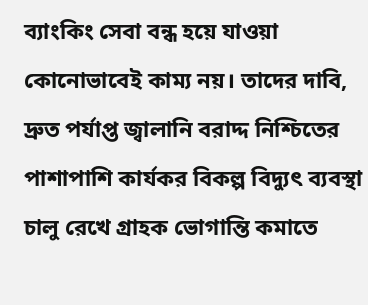ব্যাংকিং সেবা বন্ধ হয়ে যাওয়া কোনোভাবেই কাম্য নয়। তাদের দাবি, দ্রুত পর্যাপ্ত জ্বালানি বরাদ্দ নিশ্চিতের পাশাপাশি কার্যকর বিকল্প বিদ্যুৎ ব্যবস্থা চালু রেখে গ্রাহক ভোগান্তি কমাতে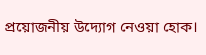প্রয়োজনীয় উদ্যোগ নেওয়া হোক।